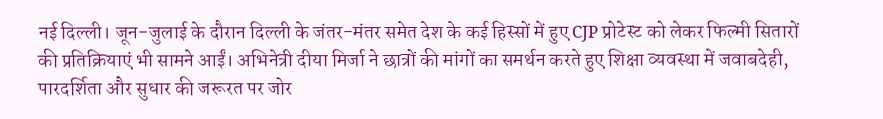नई दिल्ली। जून-जुलाई के दौरान दिल्ली के जंतर-मंतर समेत देश के कई हिस्सों में हुए CJP प्रोटेस्ट को लेकर फिल्मी सितारों की प्रतिक्रियाएं भी सामने आईं। अभिनेत्री दीया मिर्जा ने छात्रों की मांगों का समर्थन करते हुए शिक्षा व्यवस्था में जवाबदेही, पारदर्शिता और सुधार की जरूरत पर जोर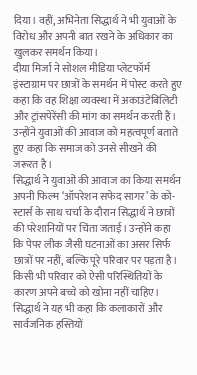दिया। वहीं, अभिनेता सिद्धार्थ ने भी युवाओं के विरोध और अपनी बात रखने के अधिकार का खुलकर समर्थन किया।
दीया मिर्जा ने सोशल मीडिया प्लेटफॉर्म इंस्टाग्राम पर छात्रों के समर्थन में पोस्ट करते हुए कहा कि वह शिक्षा व्यवस्था में अकाउंटेबिलिटी और ट्रांसपेरेंसी की मांग का समर्थन करती हैं। उन्होंने युवाओं की आवाज को महत्वपूर्ण बताते हुए कहा कि समाज को उनसे सीखने की जरूरत है।
सिद्धार्थ ने युवाओं की आवाज का किया समर्थन
अपनी फिल्म ‘ऑपरेशन सफेद सागर’ के को-स्टार्स के साथ चर्चा के दौरान सिद्धार्थ ने छात्रों की परेशानियों पर चिंता जताई। उन्होंने कहा कि पेपर लीक जैसी घटनाओं का असर सिर्फ छात्रों पर नहीं, बल्कि पूरे परिवार पर पड़ता है। किसी भी परिवार को ऐसी परिस्थितियों के कारण अपने बच्चे को खोना नहीं चाहिए।
सिद्धार्थ ने यह भी कहा कि कलाकारों और सार्वजनिक हस्तियों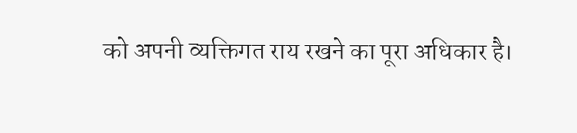को अपनी व्यक्तिगत राय रखने का पूरा अधिकार है।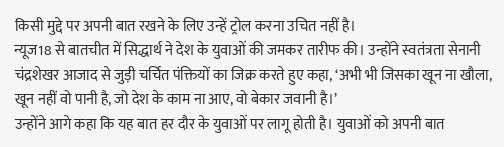किसी मुद्दे पर अपनी बात रखने के लिए उन्हें ट्रोल करना उचित नहीं है।
न्यूज18 से बातचीत में सिद्धार्थ ने देश के युवाओं की जमकर तारीफ की। उन्होंने स्वतंत्रता सेनानी चंद्रशेखर आजाद से जुड़ी चर्चित पंक्तियों का जिक्र करते हुए कहा, ‘अभी भी जिसका खून ना खौला, खून नहीं वो पानी है, जो देश के काम ना आए, वो बेकार जवानी है।’
उन्होंने आगे कहा कि यह बात हर दौर के युवाओं पर लागू होती है। युवाओं को अपनी बात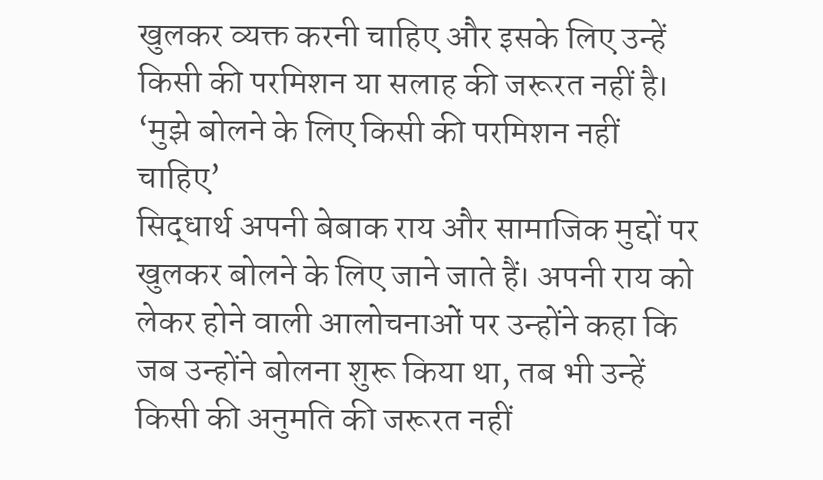खुलकर व्यक्त करनी चाहिए और इसके लिए उन्हें किसी की परमिशन या सलाह की जरूरत नहीं है।
‘मुझे बोलने के लिए किसी की परमिशन नहीं चाहिए’
सिद्धार्थ अपनी बेबाक राय और सामाजिक मुद्दों पर खुलकर बोलने के लिए जाने जाते हैं। अपनी राय को लेकर होने वाली आलोचनाओं पर उन्होंने कहा कि जब उन्होंने बोलना शुरू किया था, तब भी उन्हें किसी की अनुमति की जरूरत नहीं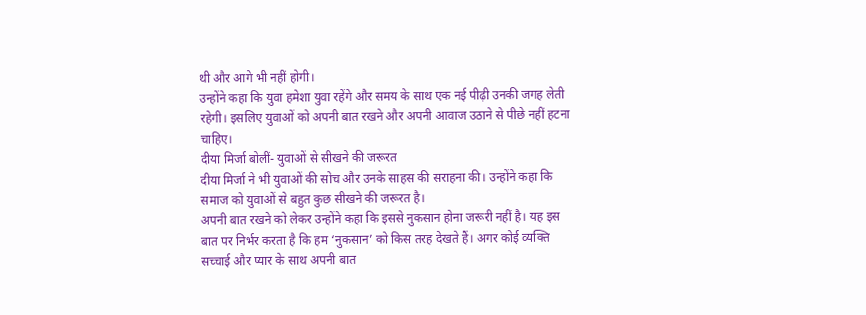थी और आगे भी नहीं होगी।
उन्होंने कहा कि युवा हमेशा युवा रहेंगे और समय के साथ एक नई पीढ़ी उनकी जगह लेती रहेगी। इसलिए युवाओं को अपनी बात रखने और अपनी आवाज उठाने से पीछे नहीं हटना चाहिए।
दीया मिर्जा बोलीं- युवाओं से सीखने की जरूरत
दीया मिर्जा ने भी युवाओं की सोच और उनके साहस की सराहना की। उन्होंने कहा कि समाज को युवाओं से बहुत कुछ सीखने की जरूरत है।
अपनी बात रखने को लेकर उन्होंने कहा कि इससे नुकसान होना जरूरी नहीं है। यह इस बात पर निर्भर करता है कि हम ‘नुकसान’ को किस तरह देखते हैं। अगर कोई व्यक्ति सच्चाई और प्यार के साथ अपनी बात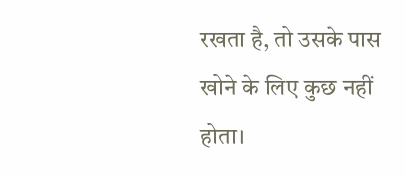रखता है, तो उसके पास खोने के लिए कुछ नहीं होता।